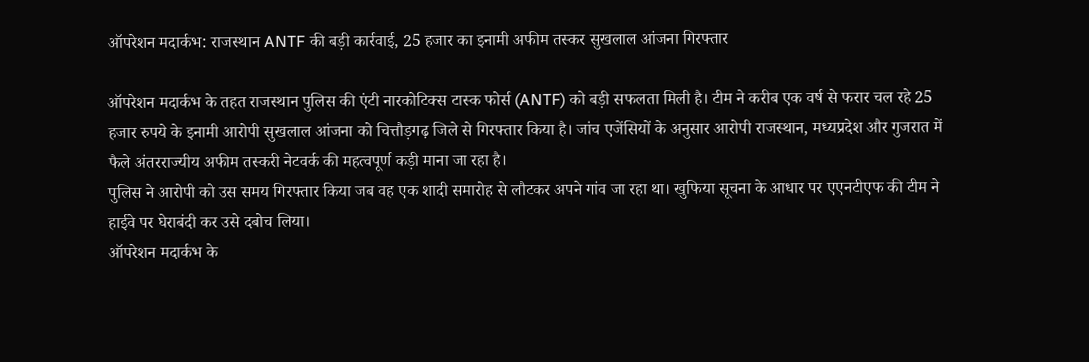ऑपरेशन मदार्कभ: राजस्थान ANTF की बड़ी कार्रवाई, 25 हजार का इनामी अफीम तस्कर सुखलाल आंजना गिरफ्तार

ऑपरेशन मदार्कभ के तहत राजस्थान पुलिस की एंटी नारकोटिक्स टास्क फोर्स (ANTF) को बड़ी सफलता मिली है। टीम ने करीब एक वर्ष से फरार चल रहे 25 हजार रुपये के इनामी आरोपी सुखलाल आंजना को चित्तौड़गढ़ जिले से गिरफ्तार किया है। जांच एजेंसियों के अनुसार आरोपी राजस्थान, मध्यप्रदेश और गुजरात में फैले अंतरराज्यीय अफीम तस्करी नेटवर्क की महत्वपूर्ण कड़ी माना जा रहा है।
पुलिस ने आरोपी को उस समय गिरफ्तार किया जब वह एक शादी समारोह से लौटकर अपने गांव जा रहा था। खुफिया सूचना के आधार पर एएनटीएफ की टीम ने हाईवे पर घेराबंदी कर उसे दबोच लिया।
ऑपरेशन मदार्कभ के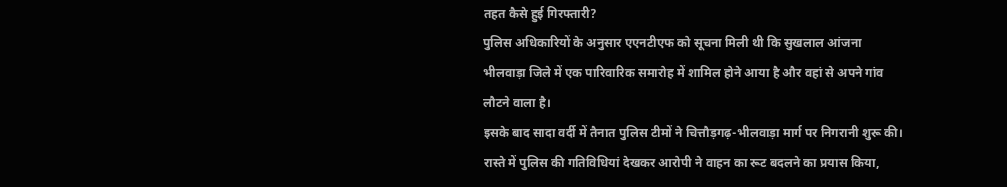तहत कैसे हुई गिरफ्तारी?
पुलिस अधिकारियों के अनुसार एएनटीएफ को सूचना मिली थी कि सुखलाल आंजना भीलवाड़ा जिले में एक पारिवारिक समारोह में शामिल होने आया है और वहां से अपने गांव लौटने वाला है।
इसके बाद सादा वर्दी में तैनात पुलिस टीमों ने चित्तौड़गढ़-भीलवाड़ा मार्ग पर निगरानी शुरू की। रास्ते में पुलिस की गतिविधियां देखकर आरोपी ने वाहन का रूट बदलने का प्रयास किया,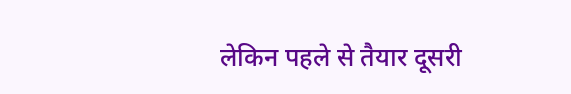लेकिन पहले से तैयार दूसरी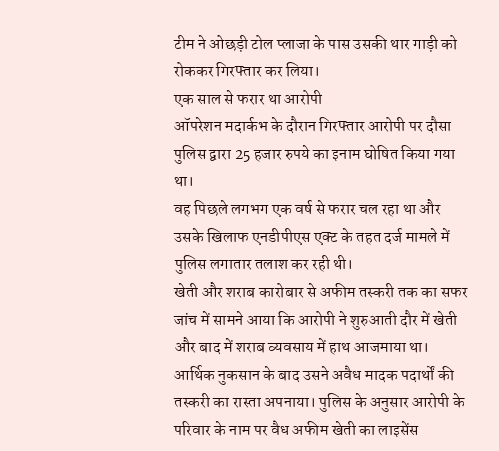टीम ने ओछड़ी टोल प्लाजा के पास उसकी थार गाड़ी को रोककर गिरफ्तार कर लिया।
एक साल से फरार था आरोपी
ऑपरेशन मदार्कभ के दौरान गिरफ्तार आरोपी पर दौसा पुलिस द्वारा 25 हजार रुपये का इनाम घोषित किया गया था।
वह पिछले लगभग एक वर्ष से फरार चल रहा था और उसके खिलाफ एनडीपीएस एक्ट के तहत दर्ज मामले में पुलिस लगातार तलाश कर रही थी।
खेती और शराब कारोबार से अफीम तस्करी तक का सफर
जांच में सामने आया कि आरोपी ने शुरुआती दौर में खेती और बाद में शराब व्यवसाय में हाथ आजमाया था।
आर्थिक नुकसान के बाद उसने अवैध मादक पदार्थों की तस्करी का रास्ता अपनाया। पुलिस के अनुसार आरोपी के परिवार के नाम पर वैध अफीम खेती का लाइसेंस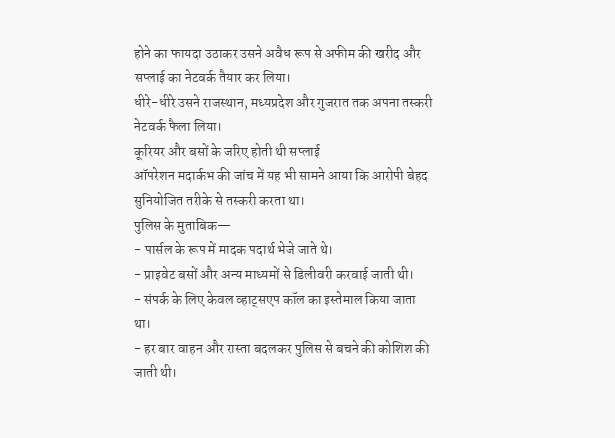होने का फायदा उठाकर उसने अवैध रूप से अफीम की खरीद और सप्लाई का नेटवर्क तैयार कर लिया।
धीरे-धीरे उसने राजस्थान, मध्यप्रदेश और गुजरात तक अपना तस्करी नेटवर्क फैला लिया।
कूरियर और बसों के जरिए होती थी सप्लाई
ऑपरेशन मदार्कभ की जांच में यह भी सामने आया कि आरोपी बेहद सुनियोजित तरीके से तस्करी करता था।
पुलिस के मुताबिक—
- पार्सल के रूप में मादक पदार्थ भेजे जाते थे।
- प्राइवेट बसों और अन्य माध्यमों से डिलीवरी करवाई जाती थी।
- संपर्क के लिए केवल व्हाट्सएप कॉल का इस्तेमाल किया जाता था।
- हर बार वाहन और रास्ता बदलकर पुलिस से बचने की कोशिश की जाती थी।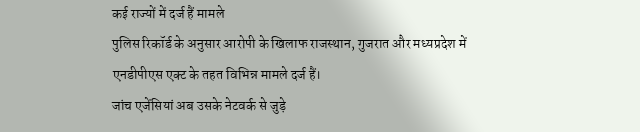कई राज्यों में दर्ज हैं मामले
पुलिस रिकॉर्ड के अनुसार आरोपी के खिलाफ राजस्थान, गुजरात और मध्यप्रदेश में एनडीपीएस एक्ट के तहत विभिन्न मामले दर्ज हैं।
जांच एजेंसियां अब उसके नेटवर्क से जुड़े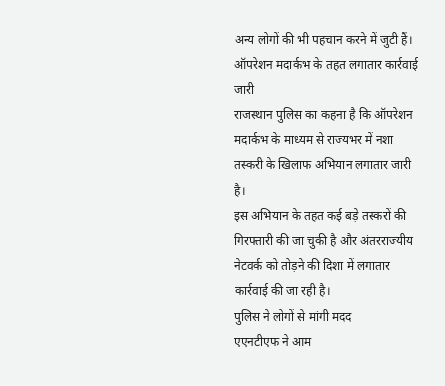अन्य लोगों की भी पहचान करने में जुटी हैं।
ऑपरेशन मदार्कभ के तहत लगातार कार्रवाई जारी
राजस्थान पुलिस का कहना है कि ऑपरेशन मदार्कभ के माध्यम से राज्यभर में नशा तस्करी के खिलाफ अभियान लगातार जारी है।
इस अभियान के तहत कई बड़े तस्करों की गिरफ्तारी की जा चुकी है और अंतरराज्यीय नेटवर्क को तोड़ने की दिशा में लगातार कार्रवाई की जा रही है।
पुलिस ने लोगों से मांगी मदद
एएनटीएफ ने आम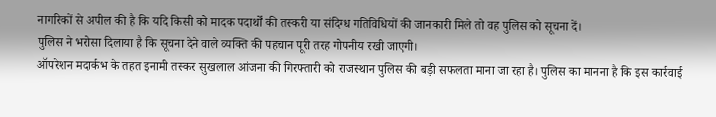नागरिकों से अपील की है कि यदि किसी को मादक पदार्थों की तस्करी या संदिग्ध गतिविधियों की जानकारी मिले तो वह पुलिस को सूचना दें।
पुलिस ने भरोसा दिलाया है कि सूचना देने वाले व्यक्ति की पहचान पूरी तरह गोपनीय रखी जाएगी।
ऑपरेशन मदार्कभ के तहत इनामी तस्कर सुखलाल आंजना की गिरफ्तारी को राजस्थान पुलिस की बड़ी सफलता माना जा रहा है। पुलिस का मानना है कि इस कार्रवाई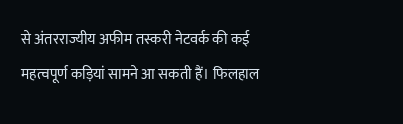से अंतरराज्यीय अफीम तस्करी नेटवर्क की कई महत्वपूर्ण कड़ियां सामने आ सकती हैं। फिलहाल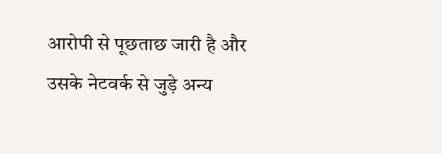आरोपी से पूछताछ जारी है और उसके नेटवर्क से जुड़े अन्य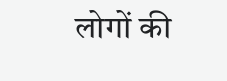लोगों की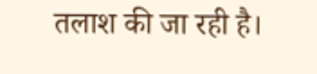तलाश की जा रही है।